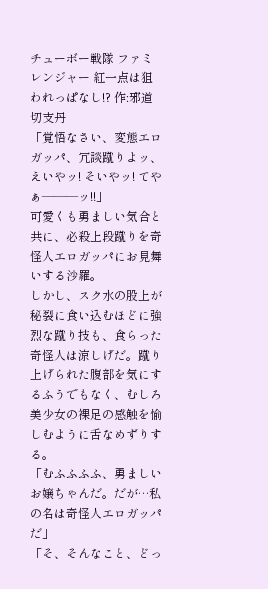チューボー戦隊 ファミレンジャー 紅一点は狙われっぱなし!? 作:邪道切支丹
「覚悟なさい、変態エロガッパ、冗談蹴りよッ、えいやッ! そいやッ! てやぁ―――ッ!!」
可愛くも勇ましい気合と共に、必殺上段蹴りを奇怪人エロガッパにお見舞いする沙羅。
しかし、スク水の股上が秘裂に食い込むほどに強烈な蹴り技も、食らった奇怪人は涼しげだ。蹴り上げられた腹部を気にするふうでもなく、むしろ美少女の裸足の感触を愉しむように舌なめずりする。
「むふふふふ、勇ましいお嬢ちゃんだ。だが…私の名は奇怪人エロガッパだ」
「そ、そんなこと、どっ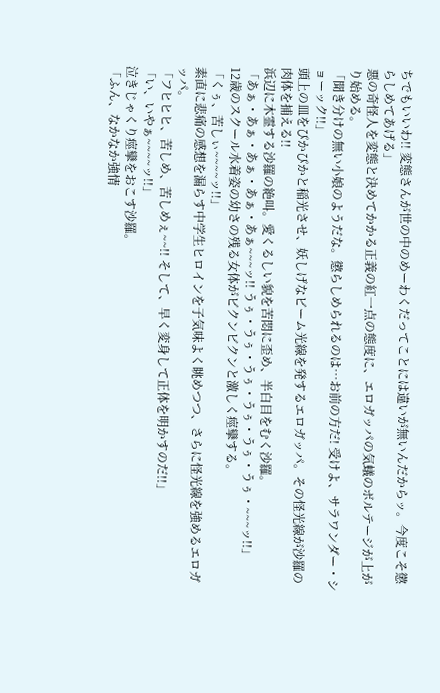ちでもいいわ!! 変態さんが世の中のめーわくだってことには違いが無いんだからッ。今度こそ懲らしめてあげる」
悪の奇怪人を変態と決めてかかる正義の紅一点の態度に、エロガッパの気蟻のボルテージが上がり始める。
「聞き分けの無い小娘のようだな。懲らしめられるのは…お前の方だ! 受けよ、サラワンダー・ショーック!!」
頭上の皿をぴかぴかと稲光させ、妖しげなビーム光線を発するエロガッパ。その怪光線が沙羅の肉体を捕える!!
浜辺に木霊する沙羅の絶叫。愛くるしい貌を苦悶に歪め、半白目をむく沙羅。
「あぁ・あぁ・あぁ・あぁ・あぁ~~~ッ!! うぅ・うぅ・うぅ・うぅ・うぅ・うぅ・~~~ッ!!」
12歳のスクール水着姿の幼さの残る女体がビクンビクンと激しく痙攣する。
「くぅ、苦しぃ~~~~ッ!!」
素直に悲痛の感想を漏らす中学生ヒロインを子気味よく眺めつつ、さらに怪光線を強めるエロガッパ。
「フヒヒヒ、苦しめ、苦しめぇ~~!! そして、早く変身して正体を明かすのだ!!」
「い、いやぁ~~~~ッ!!」
泣きじゃくり痙攣をおこす沙羅。
「ふん、なかなか強情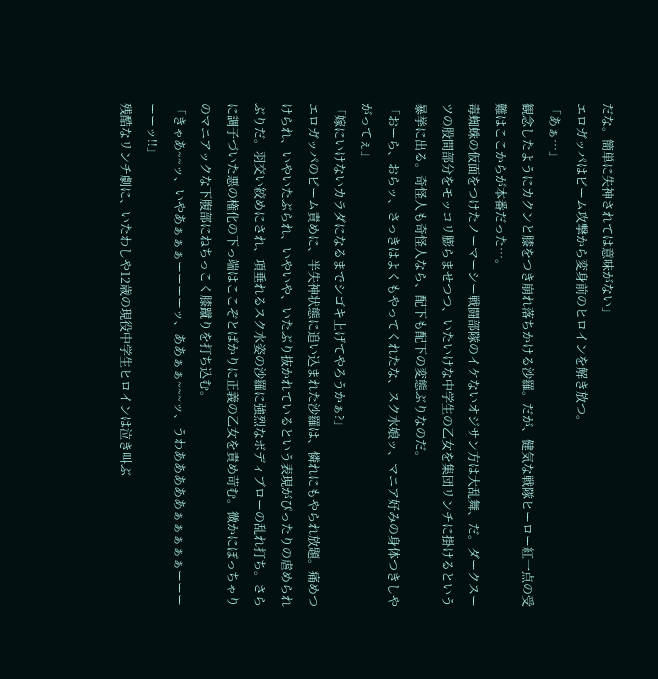だな。簡単に失神されては意味がない」
エロガッパはビーム攻撃から変身前のヒロインを解き放つ。
「あぁ…」
観念したようにカクンと膝をつき崩れ落ちかける沙羅。だが、健気な戦隊ヒーロー紅一点の受難はここからが本番だった…。
毒蜘蛛の仮面をつけたノーマーシー戦闘部隊のイケないオジサン方は大乱舞、だ。ダークスーツの股間部分をモッコリ膨らませつつ、いたいけな中学生の乙女を集団リンチに掛けるという暴挙に出る。奇怪人も奇怪人なら、配下も配下の変態ぶりなのだ。
「おーら、おらッ、さっきはよくもやってくれたな、スク水娘ッ、マニア好みの身体つきしやがってぇ」
「嫁にいけないカラダになるまでシゴキ上げてやろうかぁ?」
エロガッパのビーム責めに、半失神状態に追い込まれた沙羅は、憐れにもやられ放題。痛めつけられ、いやいたぶられ、いやいや、いたぶり抜かれているという表現がぴったりの虐められぶりだ。羽交い絞めにされ、項垂れるスク水姿の沙羅に強烈なボディブローの乱れ打ち。さらに調子づいた悪の権化の下っ端はここぞとばかりに正義の乙女を責め苛む。微かにぽっちゃりのマニアックな下腹部にねちっこく膝蹴りを打ち込む。
「きゃあ~~ッ、いやあぁぁぁーーーーッ、ああぁぁ~~~ッ、うわあああああぁぁぁぁぁーーーーーッ!!」
残酷なリンチ劇に、いたわしや12歳の現役中学生ヒロインは泣き叫ぶ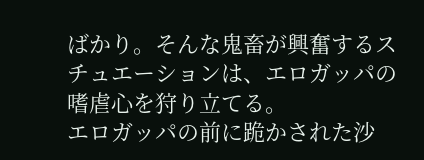ばかり。そんな鬼畜が興奮するスチュエーションは、エロガッパの嗜虐心を狩り立てる。
エロガッパの前に跪かされた沙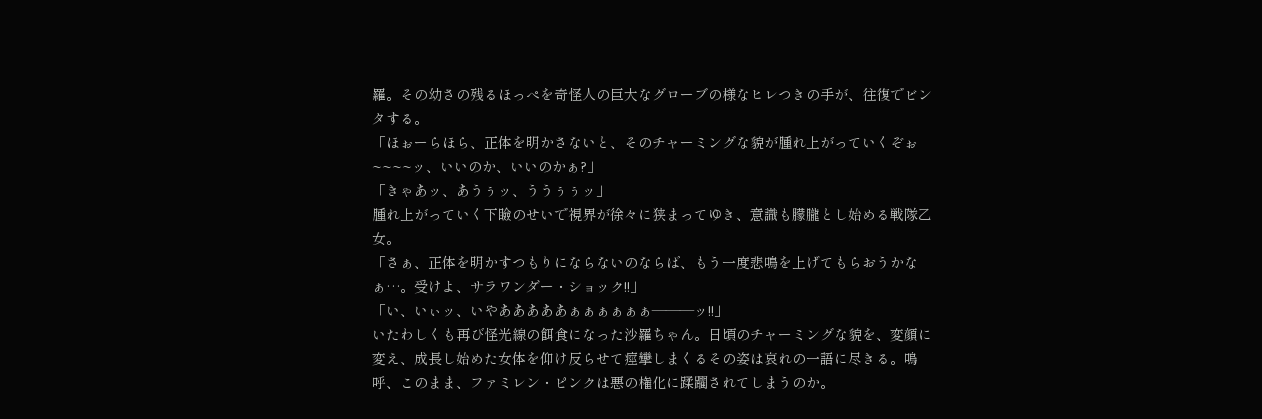羅。その幼さの残るほっぺを奇怪人の巨大なグローブの様なヒレつきの手が、往復でビンタする。
「ほぉーらほら、正体を明かさないと、そのチャーミングな貌が腫れ上がっていくぞぉ~~~~ッ、いいのか、いいのかぁ?」
「きゃあッ、あうぅッ、ううぅぅッ」
腫れ上がっていく下瞼のせいで視界が徐々に狭まってゆき、意識も朦朧とし始める戦隊乙女。
「さぁ、正体を明かすつもりにならないのならば、もう一度悲鳴を上げてもらおうかなぁ…。受けよ、サラワンダー・ショック!!」
「い、いぃッ、いやあああああぁぁぁぁぁぁ―――ッ!!」
いたわしくも再び怪光線の餌食になった沙羅ちゃん。日頃のチャーミングな貌を、変顔に変え、成長し始めた女体を仰け反らせて痙攣しまくるその姿は哀れの一語に尽きる。嗚呼、このまま、ファミレン・ピンクは悪の権化に蹂躙されてしまうのか。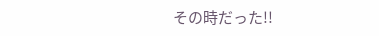その時だった!!